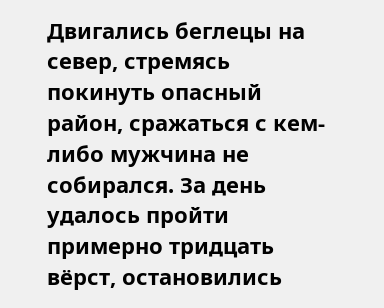Двигались беглецы на север, стремясь покинуть опасный район, сражаться с кем-либо мужчина не собирался. За день удалось пройти примерно тридцать вёрст, остановились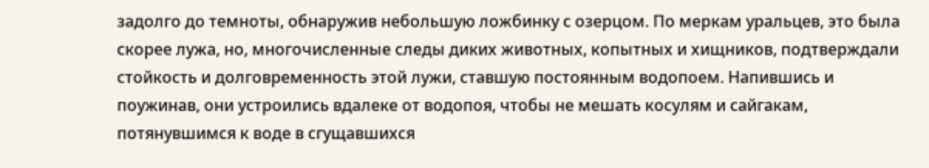задолго до темноты, обнаружив небольшую ложбинку с озерцом. По меркам уральцев, это была скорее лужа, но, многочисленные следы диких животных, копытных и хищников, подтверждали стойкость и долговременность этой лужи, ставшую постоянным водопоем. Напившись и поужинав, они устроились вдалеке от водопоя, чтобы не мешать косулям и сайгакам, потянувшимся к воде в сгущавшихся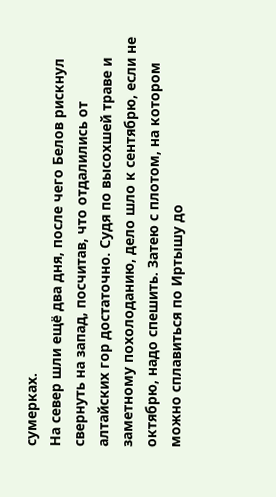сумерках.
На север шли ещё два дня, после чего Белов рискнул свернуть на запад, посчитав, что отдалились от алтайских гор достаточно. Судя по высохшей траве и заметному похолоданию, дело шло к сентябрю, если не октябрю, надо спешить. Затею с плотом, на котором можно сплавиться по Иртышу до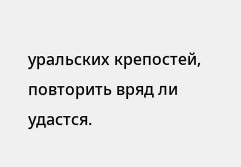уральских крепостей, повторить вряд ли удастся.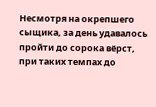Несмотря на окрепшего сыщика, за день удавалось пройти до сорока вёрст, при таких темпах до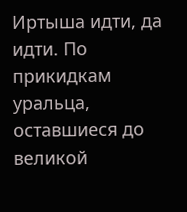Иртыша идти, да идти. По прикидкам уральца, оставшиеся до великой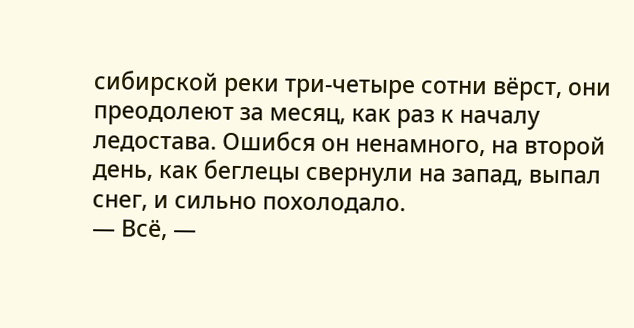сибирской реки три-четыре сотни вёрст, они преодолеют за месяц, как раз к началу ледостава. Ошибся он ненамного, на второй день, как беглецы свернули на запад, выпал снег, и сильно похолодало.
— Всё, —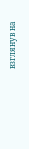взглянув на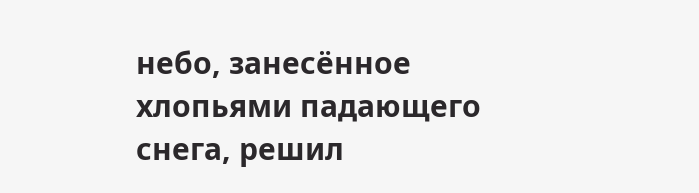небо, занесённое хлопьями падающего снега, решил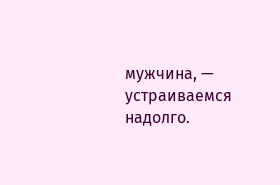мужчина, — устраиваемся надолго.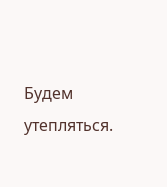Будем утепляться.